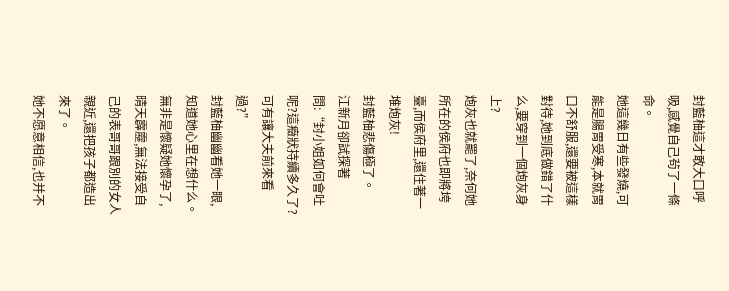封藍柚這才敢大口呼吸,感覺自己茍了一條命。
她這幾日有些發燒,可能是腸胃受寒,本就胃口不舒服,還要被這樣對待,她到底做錯了什么,要穿到一個炮灰身上?
炮灰也就罷了,奈何她所在的侯府也即將垮臺,而侯府里,還住著一堆炮灰!
封藍柚悲傷極了。
江新月卻試探著問:“封小姐如何會吐呢?這癥狀持續多久了?可有讓大夫前來看過?”
封藍柚幽幽看她一眼,知道她心里在想什么。
無非是懷疑她懷孕了,晴天霹靂,無法接受自己的表哥哥跟別的女人親近,還把孩子都造出來了。
她不愿意相信,也并不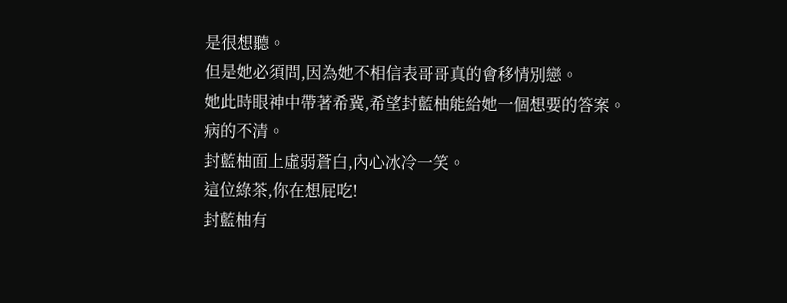是很想聽。
但是她必須問,因為她不相信表哥哥真的會移情別戀。
她此時眼神中帶著希冀,希望封藍柚能給她一個想要的答案。
病的不清。
封藍柚面上虛弱蒼白,內心冰冷一笑。
這位綠茶,你在想屁吃!
封藍柚有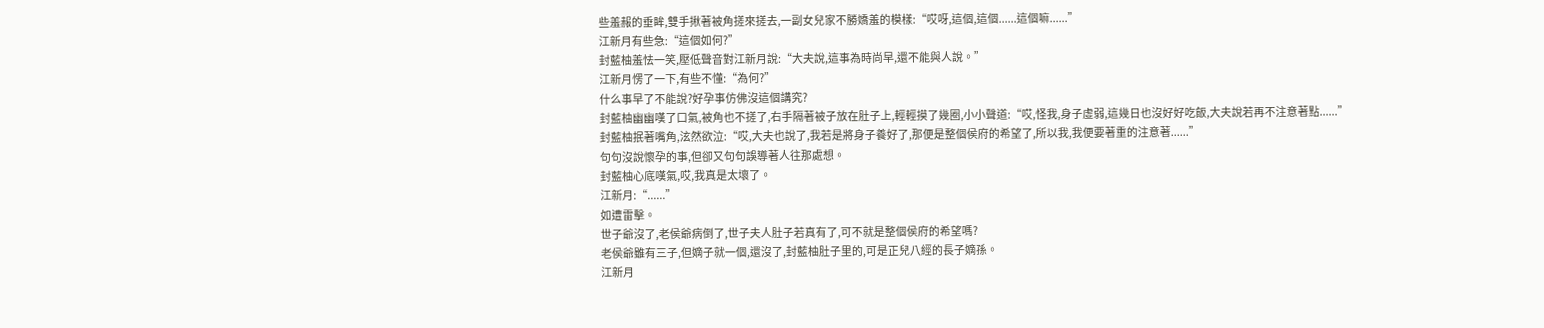些羞赧的垂眸,雙手揪著被角搓來搓去,一副女兒家不勝嬌羞的模樣:“哎呀,這個,這個......這個嘛......”
江新月有些急:“這個如何?”
封藍柚羞怯一笑,壓低聲音對江新月說:“大夫說,這事為時尚早,還不能與人說。”
江新月愣了一下,有些不懂:“為何?”
什么事早了不能說?好孕事仿佛沒這個講究?
封藍柚幽幽嘆了口氣,被角也不搓了,右手隔著被子放在肚子上,輕輕摸了幾圈,小小聲道:“哎,怪我,身子虛弱,這幾日也沒好好吃飯,大夫說若再不注意著點......”
封藍柚抿著嘴角,泫然欲泣:“哎,大夫也說了,我若是將身子養好了,那便是整個侯府的希望了,所以我,我便要著重的注意著......”
句句沒說懷孕的事,但卻又句句誤導著人往那處想。
封藍柚心底嘆氣,哎,我真是太壞了。
江新月:“......”
如遭雷擊。
世子爺沒了,老侯爺病倒了,世子夫人肚子若真有了,可不就是整個侯府的希望嗎?
老侯爺雖有三子,但嫡子就一個,還沒了,封藍柚肚子里的,可是正兒八經的長子嫡孫。
江新月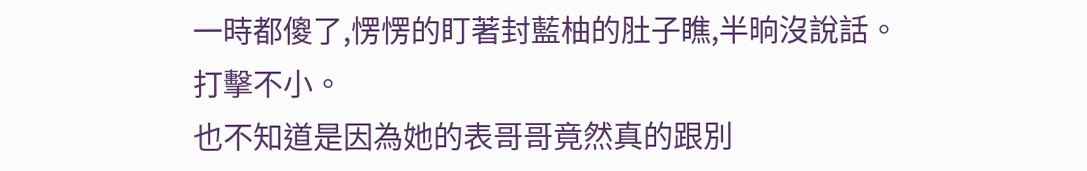一時都傻了,愣愣的盯著封藍柚的肚子瞧,半晌沒說話。
打擊不小。
也不知道是因為她的表哥哥竟然真的跟別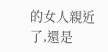的女人親近了,還是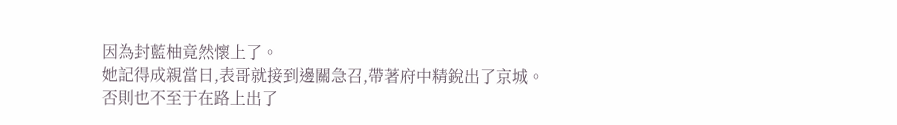因為封藍柚竟然懷上了。
她記得成親當日,表哥就接到邊關急召,帶著府中精銳出了京城。
否則也不至于在路上出了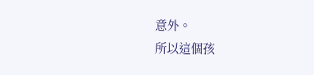意外。
所以這個孩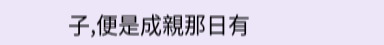子,便是成親那日有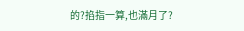的?掐指一算,也滿月了?